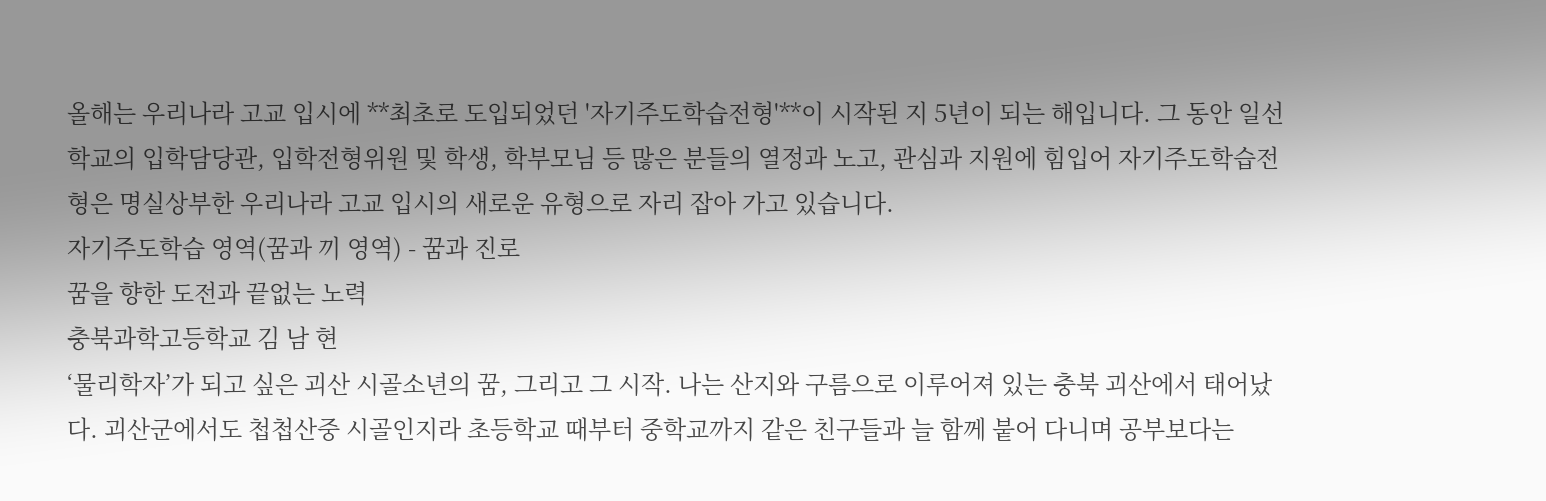올해는 우리나라 고교 입시에 **최초로 도입되었던 '자기주도학습전형'**이 시작된 지 5년이 되는 해입니다. 그 동안 일선 학교의 입학담당관, 입학전형위원 및 학생, 학부모님 등 많은 분들의 열정과 노고, 관심과 지원에 힘입어 자기주도학습전형은 명실상부한 우리나라 고교 입시의 새로운 유형으로 자리 잡아 가고 있습니다.
자기주도학습 영역(꿈과 끼 영역) - 꿈과 진로
꿈을 향한 도전과 끝없는 노력
충북과학고등학교 김 남 현
‘물리학자’가 되고 싶은 괴산 시골소년의 꿈, 그리고 그 시작. 나는 산지와 구름으로 이루어져 있는 충북 괴산에서 태어났다. 괴산군에서도 첩첩산중 시골인지라 초등학교 때부터 중학교까지 같은 친구들과 늘 함께 붙어 다니며 공부보다는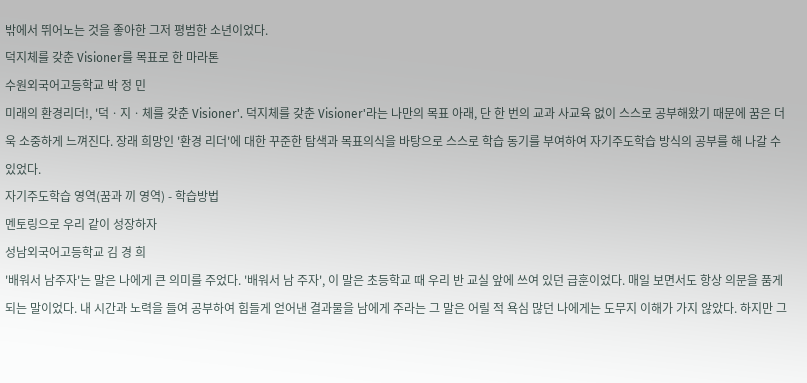밖에서 뛰어노는 것을 좋아한 그저 평범한 소년이었다.
덕지체를 갖춘 Visioner를 목표로 한 마라톤
수원외국어고등학교 박 정 민
미래의 환경리더!, '덕ㆍ지ㆍ체를 갖춘 Visioner'. 덕지체를 갖춘 Visioner'라는 나만의 목표 아래, 단 한 번의 교과 사교육 없이 스스로 공부해왔기 때문에 꿈은 더욱 소중하게 느껴진다. 장래 희망인 '환경 리더'에 대한 꾸준한 탐색과 목표의식을 바탕으로 스스로 학습 동기를 부여하여 자기주도학습 방식의 공부를 해 나갈 수 있었다.
자기주도학습 영역(꿈과 끼 영역) - 학습방법
멘토링으로 우리 같이 성장하자
성남외국어고등학교 김 경 희
'배워서 남주자'는 말은 나에게 큰 의미를 주었다. '배워서 남 주자', 이 말은 초등학교 때 우리 반 교실 앞에 쓰여 있던 급훈이었다. 매일 보면서도 항상 의문을 품게 되는 말이었다. 내 시간과 노력을 들여 공부하여 힘들게 얻어낸 결과물을 남에게 주라는 그 말은 어릴 적 욕심 많던 나에게는 도무지 이해가 가지 않았다. 하지만 그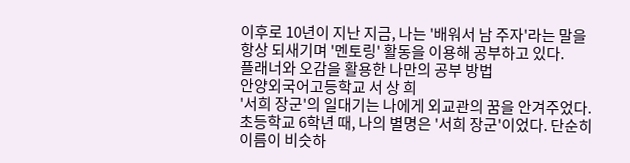이후로 10년이 지난 지금, 나는 '배워서 남 주자'라는 말을 항상 되새기며 '멘토링' 활동을 이용해 공부하고 있다.
플래너와 오감을 활용한 나만의 공부 방법
안양외국어고등학교 서 상 희
'서희 장군'의 일대기는 나에게 외교관의 꿈을 안겨주었다. 초등학교 6학년 때, 나의 별명은 '서희 장군'이었다. 단순히 이름이 비슷하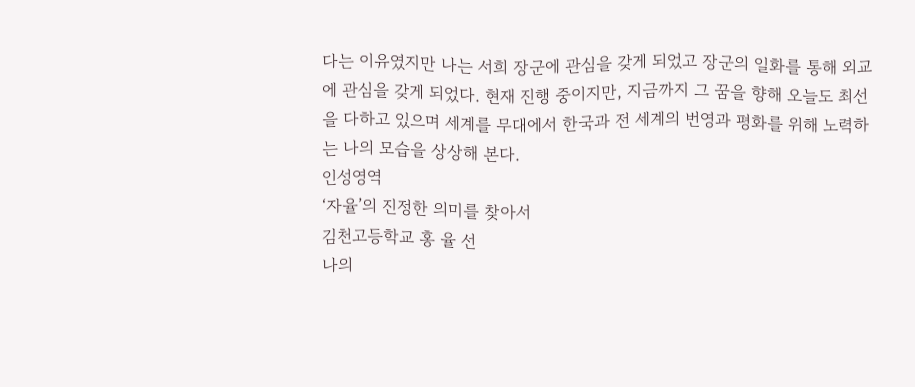다는 이유였지만 나는 서희 장군에 관심을 갖게 되었고 장군의 일화를 통해 외교에 관심을 갖게 되었다. 현재 진행 중이지만, 지금까지 그 꿈을 향해 오늘도 최선을 다하고 있으며 세계를 무대에서 한국과 전 세계의 번영과 평화를 위해 노력하는 나의 모습을 상상해 본다.
인성영역
‘자율’의 진정한 의미를 찾아서
김천고등학교 홍 율 선
나의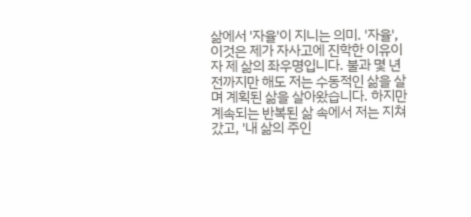삶에서 '자율'이 지니는 의미. '자율', 이것은 제가 자사고에 진학한 이유이자 제 삶의 좌우명입니다. 불과 몇 년 전까지만 해도 저는 수동적인 삶을 살며 계획된 삶을 살아왔습니다. 하지만 계속되는 반복된 삶 속에서 저는 지쳐갔고, '내 삶의 주인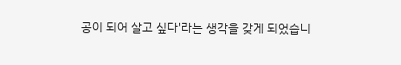공이 되어 살고 싶다'라는 생각을 갖게 되었습니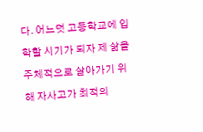다. 어느덧 고등학교에 입학할 시기가 되자 제 삶을 주체적으로 살아가기 위해 자사고가 최적의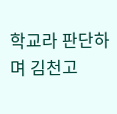학교라 판단하며 김천고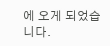에 오게 되었습니다.